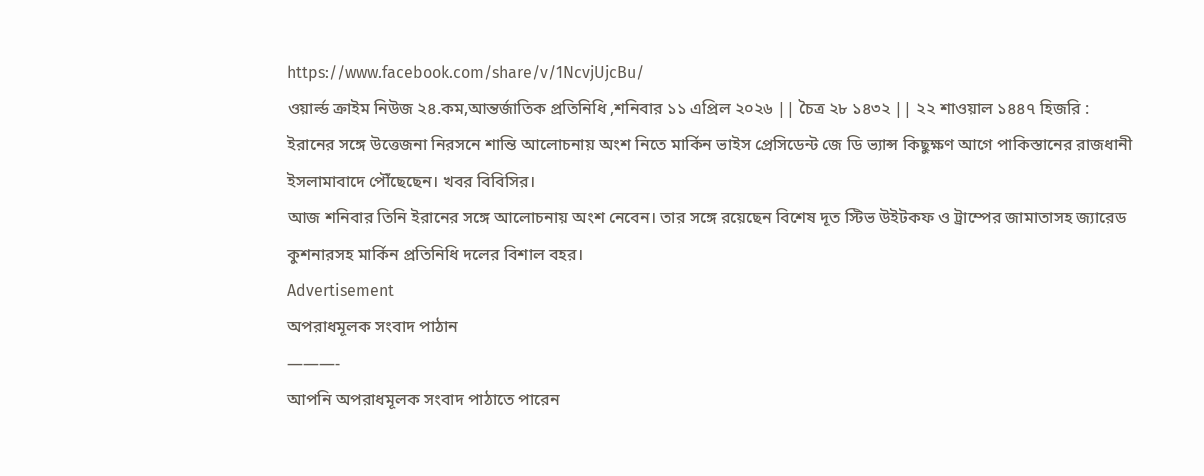https://www.facebook.com/share/v/1NcvjUjcBu/
ওয়ার্ল্ড ক্রাইম নিউজ ২৪.কম,আন্তর্জাতিক প্রতিনিধি ,শনিবার ১১ এপ্রিল ২০২৬ || চৈত্র ২৮ ১৪৩২ || ২২ শাওয়াল ১৪৪৭ হিজরি :
ইরানের সঙ্গে উত্তেজনা নিরসনে শান্তি আলোচনায় অংশ নিতে মার্কিন ভাইস প্রেসিডেন্ট জে ডি ভ্যান্স কিছুক্ষণ আগে পাকিস্তানের রাজধানী ইসলামাবাদে পৌঁছেছেন। খবর বিবিসির।
আজ শনিবার তিনি ইরানের সঙ্গে আলোচনায় অংশ নেবেন। তার সঙ্গে রয়েছেন বিশেষ দূত স্টিভ উইটকফ ও ট্রাম্পের জামাতাসহ জ্যারেড কুশনারসহ মার্কিন প্রতিনিধি দলের বিশাল বহর।
Advertisement
অপরাধমূলক সংবাদ পাঠান
———-
আপনি অপরাধমূলক সংবাদ পাঠাতে পারেন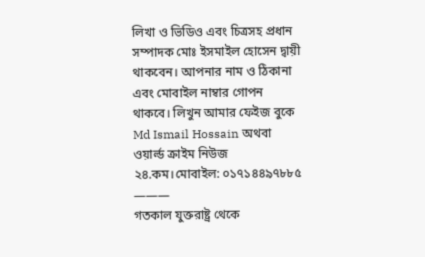লিখা ও ভিডিও এবং চিত্রসহ প্রধান সম্পাদক মোঃ ইসমাইল হোসেন দ্বায়ী থাকবেন। আপনার নাম ও ঠিকানা এবং মোবাইল নাম্বার গোপন থাকবে। লিখুন আমার ফেইজ বুকে Md Ismail Hossain অথবা ওয়ার্ল্ড ক্রাইম নিউজ ২৪.কম।মোবাইল: ০১৭১৪৪৯৭৮৮৫
———
গতকাল যুক্তরাষ্ট্র থেকে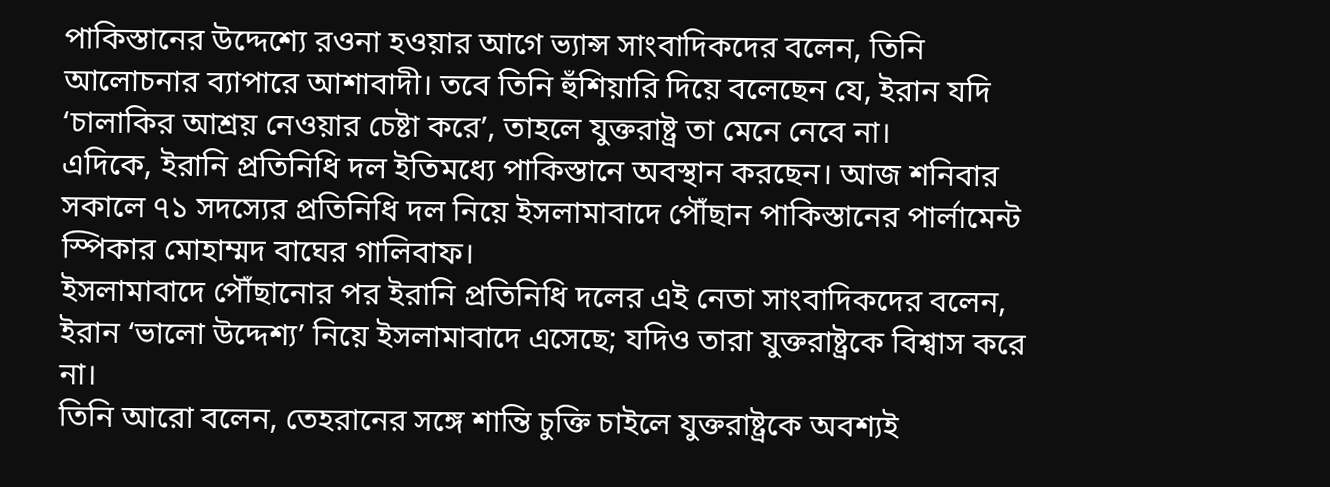পাকিস্তানের উদ্দেশ্যে রওনা হওয়ার আগে ভ্যান্স সাংবাদিকদের বলেন, তিনি আলোচনার ব্যাপারে আশাবাদী। তবে তিনি হুঁশিয়ারি দিয়ে বলেছেন যে, ইরান যদি ‘চালাকির আশ্রয় নেওয়ার চেষ্টা করে’, তাহলে যুক্তরাষ্ট্র তা মেনে নেবে না।
এদিকে, ইরানি প্রতিনিধি দল ইতিমধ্যে পাকিস্তানে অবস্থান করছেন। আজ শনিবার সকালে ৭১ সদস্যের প্রতিনিধি দল নিয়ে ইসলামাবাদে পৌঁছান পাকিস্তানের পার্লামেন্ট স্পিকার মোহাম্মদ বাঘের গালিবাফ।
ইসলামাবাদে পৌঁছানোর পর ইরানি প্রতিনিধি দলের এই নেতা সাংবাদিকদের বলেন, ইরান ‘ভালো উদ্দেশ্য’ নিয়ে ইসলামাবাদে এসেছে; যদিও তারা যুক্তরাষ্ট্রকে বিশ্বাস করে না।
তিনি আরো বলেন, তেহরানের সঙ্গে শান্তি চুক্তি চাইলে যুক্তরাষ্ট্রকে অবশ্যই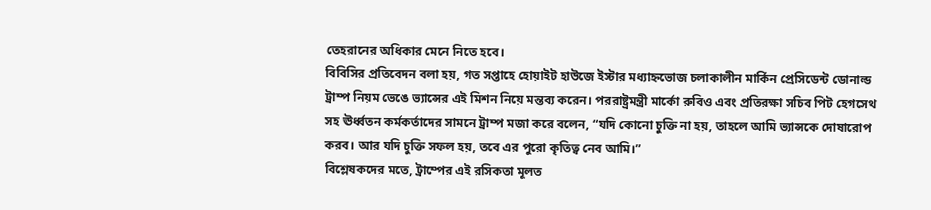তেহরানের অধিকার মেনে নিতে হবে।
বিবিসির প্রতিবেদন বলা হয়, গত সপ্তাহে হোয়াইট হাউজে ইস্টার মধ্যাহ্নভোজ চলাকালীন মার্কিন প্রেসিডেন্ট ডোনাল্ড ট্রাম্প নিয়ম ভেঙে ভ্যান্সের এই মিশন নিয়ে মন্তব্য করেন। পররাষ্ট্রমন্ত্রী মার্কো রুবিও এবং প্রতিরক্ষা সচিব পিট হেগসেথ সহ ঊর্ধ্বতন কর্মকর্তাদের সামনে ট্রাম্প মজা করে বলেন, “যদি কোনো চুক্তি না হয়, তাহলে আমি ভ্যান্সকে দোষারোপ করব। আর যদি চুক্তি সফল হয়, তবে এর পুরো কৃতিত্ব নেব আমি।”
বিশ্লেষকদের মতে, ট্রাম্পের এই রসিকতা মূলত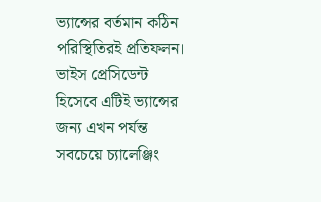ভ্যান্সের বর্তমান কঠিন পরিস্থিতিরই প্রতিফলন। ভাইস প্রেসিডেন্ট হিসেবে এটিই ভ্যান্সের জন্য এখন পর্যন্ত সবচেয়ে চ্যালেঞ্জিং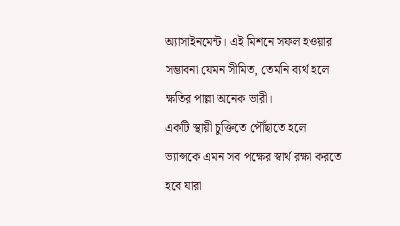অ্যাসাইনমেন্ট। এই মিশনে সফল হওয়ার সম্ভাবনা যেমন সীমিত, তেমনি ব্যর্থ হলে ক্ষতির পাল্লা অনেক ভারী।
একটি স্থায়ী চুক্তিতে পৌঁছাতে হলে ভ্যান্সকে এমন সব পক্ষের স্বার্থ রক্ষা করতে হবে যারা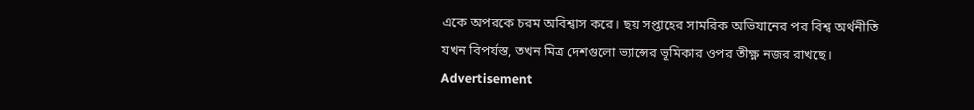একে অপরকে চরম অবিশ্বাস করে। ছয় সপ্তাহের সামরিক অভিযানের পর বিশ্ব অর্থনীতি যখন বিপর্যস্ত, তখন মিত্র দেশগুলো ভ্যান্সের ভূমিকার ওপর তীক্ষ্ণ নজর রাখছে।
Advertisement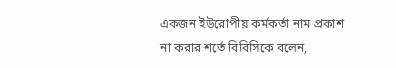একজন ইউরোপীয় কর্মকর্তা নাম প্রকাশ না করার শর্তে বিবিসিকে বলেন,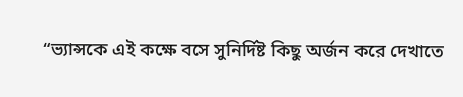“ভ্যান্সকে এই কক্ষে বসে সুনির্দিষ্ট কিছু অর্জন করে দেখাতে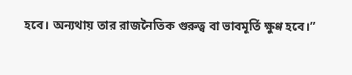হবে। অন্যথায় তার রাজনৈতিক গুরুত্ব বা ভাবমূর্তি ক্ষুণ্ণ হবে।”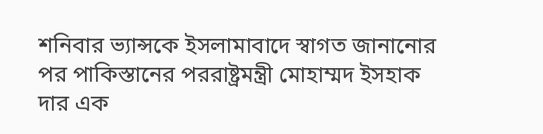শনিবার ভ্যান্সকে ইসলামাবাদে স্বাগত জানানোর পর পাকিস্তানের পররাষ্ট্রমন্ত্রী মোহাম্মদ ইসহাক দার এক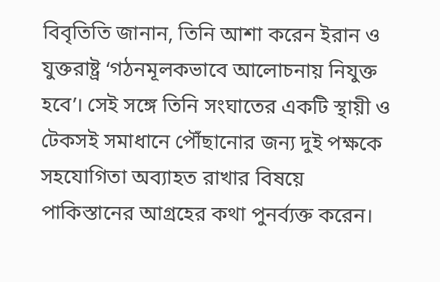বিবৃতিতি জানান, তিনি আশা করেন ইরান ও যুক্তরাষ্ট্র ‘গঠনমূলকভাবে আলোচনায় নিযুক্ত হবে’। সেই সঙ্গে তিনি সংঘাতের একটি স্থায়ী ও টেকসই সমাধানে পৌঁছানোর জন্য দুই পক্ষকে সহযোগিতা অব্যাহত রাখার বিষয়ে পাকিস্তানের আগ্রহের কথা পুনর্ব্যক্ত করেন।